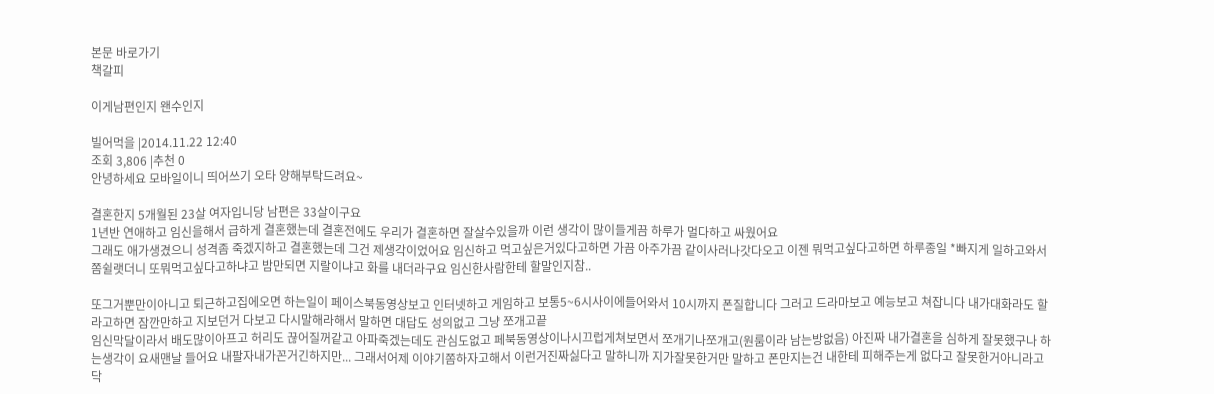본문 바로가기
책갈피

이게남편인지 왠수인지

빌어먹을 |2014.11.22 12:40
조회 3,806 |추천 0
안녕하세요 모바일이니 띄어쓰기 오타 양해부탁드려요~

결혼한지 5개월된 23살 여자입니당 남편은 33살이구요
1년반 연애하고 임신을해서 급하게 결혼했는데 결혼전에도 우리가 결혼하면 잘살수있을까 이런 생각이 많이들게끔 하루가 멀다하고 싸웠어요
그래도 애가생겼으니 성격좀 죽겠지하고 결혼했는데 그건 제생각이었어요 임신하고 먹고싶은거있다고하면 가끔 아주가끔 같이사러나갓다오고 이젠 뭐먹고싶다고하면 하루종일 *빠지게 일하고와서 쫌쉴랫더니 또뭐먹고싶다고하냐고 밤만되면 지랄이냐고 화를 내더라구요 임신한사람한테 할말인지참..

또그거뿐만이아니고 퇴근하고집에오면 하는일이 페이스북동영상보고 인터넷하고 게임하고 보통5~6시사이에들어와서 10시까지 폰질합니다 그러고 드라마보고 예능보고 쳐잡니다 내가대화라도 할라고하면 잠깐만하고 지보던거 다보고 다시말해라해서 말하면 대답도 성의없고 그냥 쪼개고끝
임신막달이라서 배도많이아프고 허리도 끊어질꺼같고 아파죽겠는데도 관심도없고 페북동영상이나시끄럽게쳐보면서 쪼개기나쪼개고(원룸이라 남는방없음) 아진짜 내가결혼을 심하게 잘못했구나 하는생각이 요새맨날 들어요 내팔자내가꼰거긴하지만... 그래서어제 이야기쫌하자고해서 이런거진짜싫다고 말하니까 지가잘못한거만 말하고 폰만지는건 내한테 피해주는게 없다고 잘못한거아니라고 닥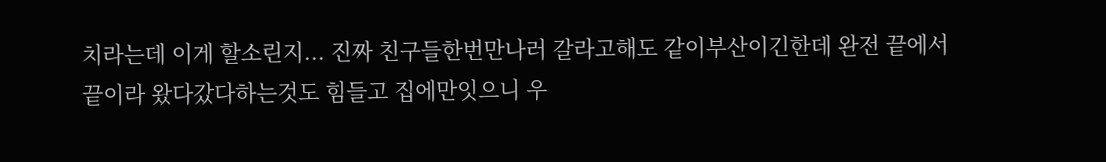치라는데 이게 할소린지... 진짜 친구들한번만나러 갈라고해도 같이부산이긴한데 완전 끝에서 끝이라 왔다갔다하는것도 힘들고 집에만잇으니 우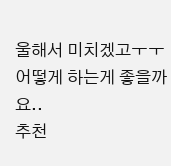울해서 미치겠고ㅜㅜ 어떻게 하는게 좋을까요..
추천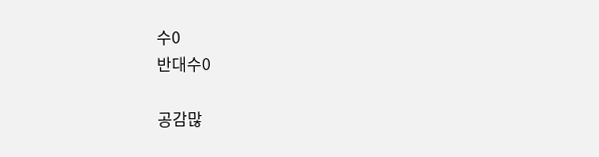수0
반대수0

공감많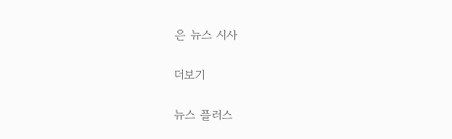은 뉴스 시사

더보기

뉴스 플러스